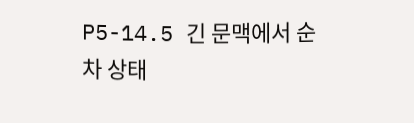P5-14.5 긴 문맥에서 순차 상태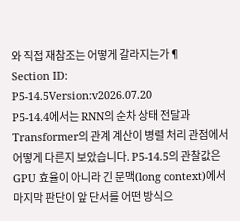와 직접 재참조는 어떻게 갈라지는가¶
Section ID:
P5-14.5Version:v2026.07.20
P5-14.4에서는 RNN의 순차 상태 전달과 Transformer의 관계 계산이 병렬 처리 관점에서 어떻게 다른지 보았습니다. P5-14.5의 관찰값은 GPU 효율이 아니라 긴 문맥(long context)에서 마지막 판단이 앞 단서를 어떤 방식으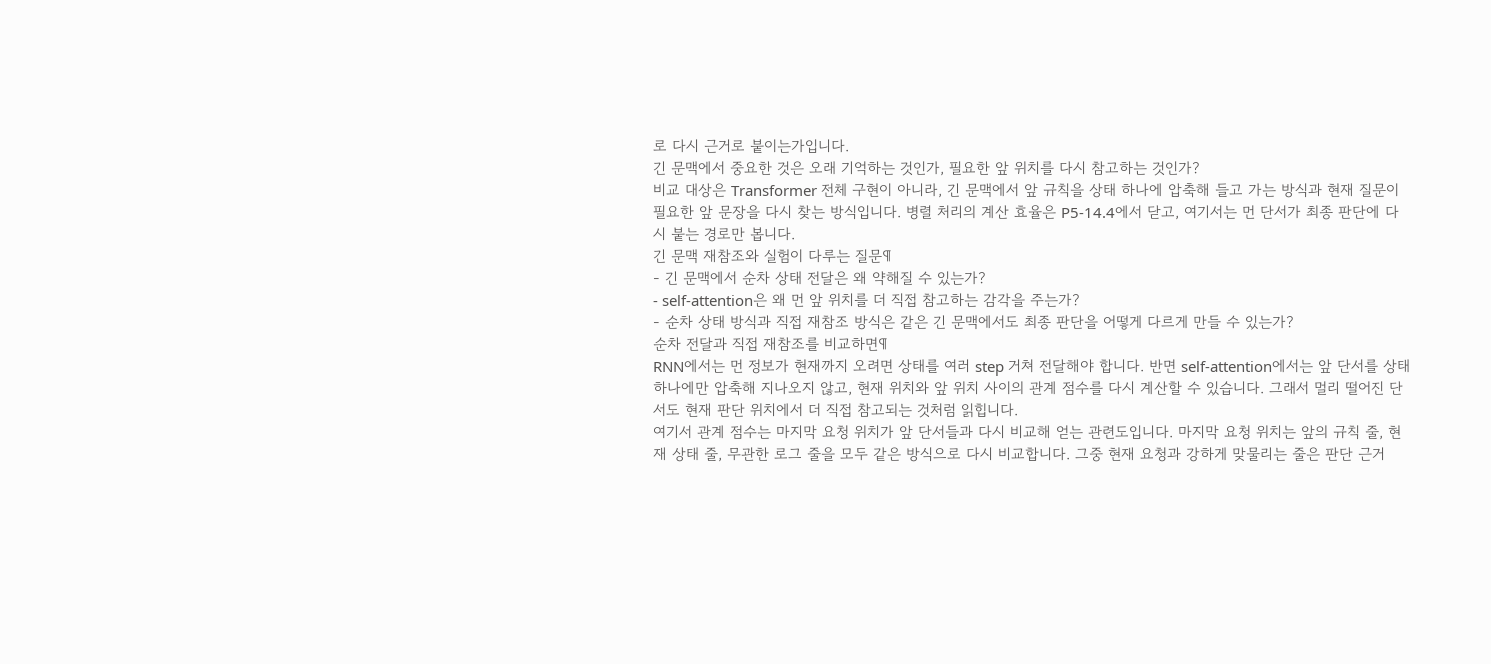로 다시 근거로 붙이는가입니다.
긴 문맥에서 중요한 것은 오래 기억하는 것인가, 필요한 앞 위치를 다시 참고하는 것인가?
비교 대상은 Transformer 전체 구현이 아니라, 긴 문맥에서 앞 규칙을 상태 하나에 압축해 들고 가는 방식과 현재 질문이 필요한 앞 문장을 다시 찾는 방식입니다. 병렬 처리의 계산 효율은 P5-14.4에서 닫고, 여기서는 먼 단서가 최종 판단에 다시 붙는 경로만 봅니다.
긴 문맥 재참조와 실험이 다루는 질문¶
- 긴 문맥에서 순차 상태 전달은 왜 약해질 수 있는가?
- self-attention은 왜 먼 앞 위치를 더 직접 참고하는 감각을 주는가?
- 순차 상태 방식과 직접 재참조 방식은 같은 긴 문맥에서도 최종 판단을 어떻게 다르게 만들 수 있는가?
순차 전달과 직접 재참조를 비교하면¶
RNN에서는 먼 정보가 현재까지 오려면 상태를 여러 step 거쳐 전달해야 합니다. 반면 self-attention에서는 앞 단서를 상태 하나에만 압축해 지나오지 않고, 현재 위치와 앞 위치 사이의 관계 점수를 다시 계산할 수 있습니다. 그래서 멀리 떨어진 단서도 현재 판단 위치에서 더 직접 참고되는 것처럼 읽힙니다.
여기서 관계 점수는 마지막 요청 위치가 앞 단서들과 다시 비교해 얻는 관련도입니다. 마지막 요청 위치는 앞의 규칙 줄, 현재 상태 줄, 무관한 로그 줄을 모두 같은 방식으로 다시 비교합니다. 그중 현재 요청과 강하게 맞물리는 줄은 판단 근거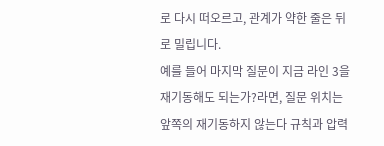로 다시 떠오르고, 관계가 약한 줄은 뒤로 밀립니다.
예를 들어 마지막 질문이 지금 라인 3을 재기동해도 되는가?라면, 질문 위치는 앞쪽의 재기동하지 않는다 규칙과 압력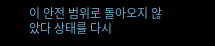이 안전 범위로 돌아오지 않았다 상태를 다시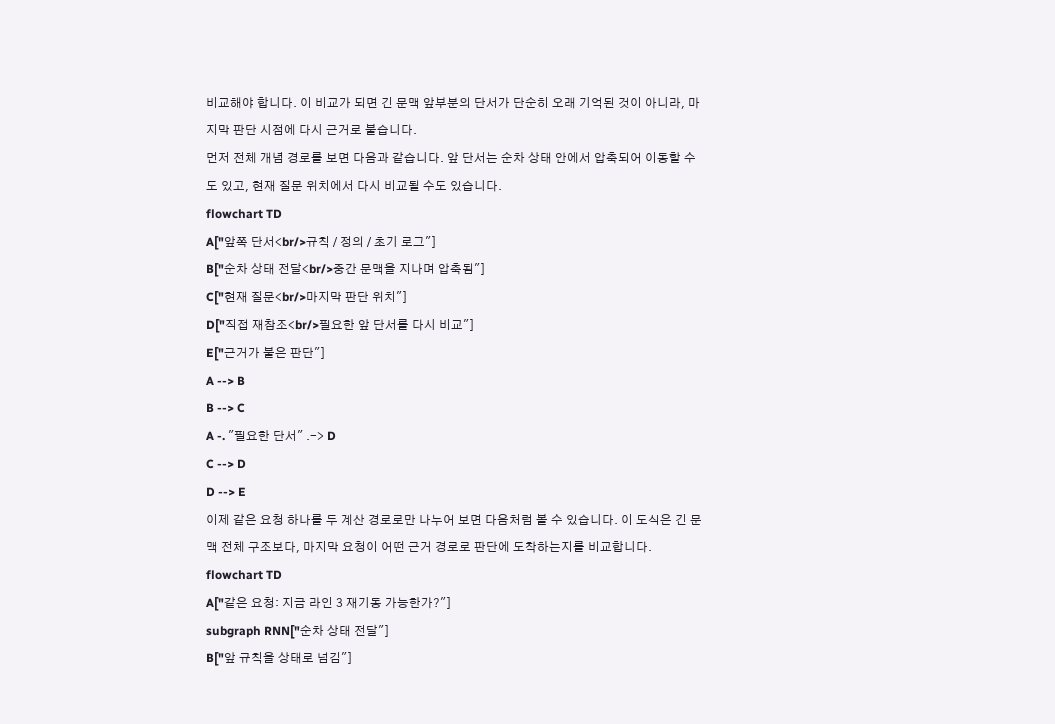비교해야 합니다. 이 비교가 되면 긴 문맥 앞부분의 단서가 단순히 오래 기억된 것이 아니라, 마지막 판단 시점에 다시 근거로 붙습니다.
먼저 전체 개념 경로를 보면 다음과 같습니다. 앞 단서는 순차 상태 안에서 압축되어 이동할 수도 있고, 현재 질문 위치에서 다시 비교될 수도 있습니다.
flowchart TD
A["앞쪽 단서<br/>규칙 / 정의 / 초기 로그"]
B["순차 상태 전달<br/>중간 문맥을 지나며 압축됨"]
C["현재 질문<br/>마지막 판단 위치"]
D["직접 재참조<br/>필요한 앞 단서를 다시 비교"]
E["근거가 붙은 판단"]
A --> B
B --> C
A -. "필요한 단서" .-> D
C --> D
D --> E
이제 같은 요청 하나를 두 계산 경로로만 나누어 보면 다음처럼 볼 수 있습니다. 이 도식은 긴 문맥 전체 구조보다, 마지막 요청이 어떤 근거 경로로 판단에 도착하는지를 비교합니다.
flowchart TD
A["같은 요청: 지금 라인 3 재기동 가능한가?"]
subgraph RNN["순차 상태 전달"]
B["앞 규칙을 상태로 넘김"]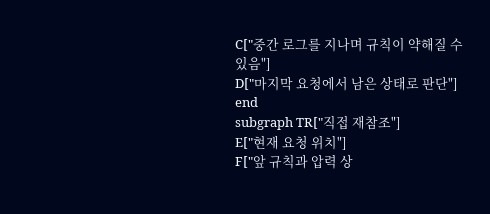C["중간 로그를 지나며 규칙이 약해질 수 있음"]
D["마지막 요청에서 남은 상태로 판단"]
end
subgraph TR["직접 재참조"]
E["현재 요청 위치"]
F["앞 규칙과 압력 상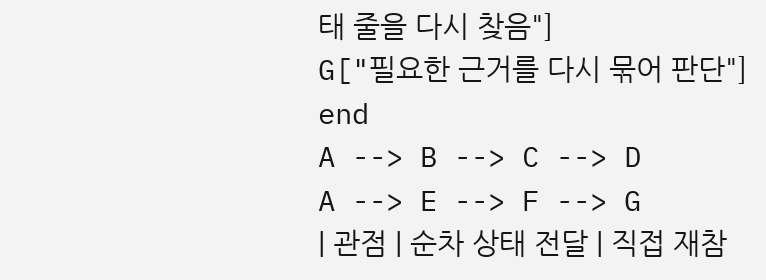태 줄을 다시 찾음"]
G["필요한 근거를 다시 묶어 판단"]
end
A --> B --> C --> D
A --> E --> F --> G
| 관점 | 순차 상태 전달 | 직접 재참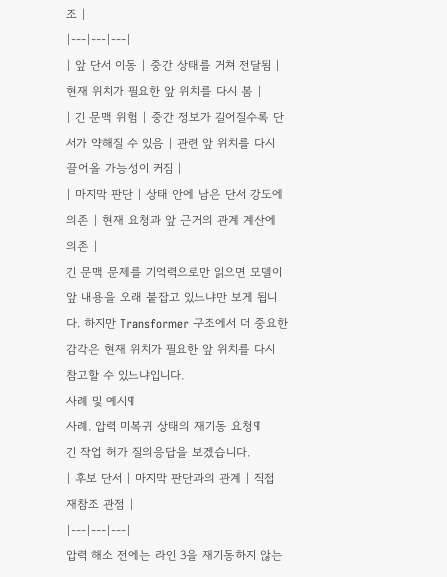조 |
|---|---|---|
| 앞 단서 이동 | 중간 상태를 거쳐 전달됨 | 현재 위치가 필요한 앞 위치를 다시 봄 |
| 긴 문맥 위험 | 중간 정보가 길어질수록 단서가 약해질 수 있음 | 관련 앞 위치를 다시 끌어올 가능성이 커짐 |
| 마지막 판단 | 상태 안에 남은 단서 강도에 의존 | 현재 요청과 앞 근거의 관계 계산에 의존 |
긴 문맥 문제를 기억력으로만 읽으면 모델이 앞 내용을 오래 붙잡고 있느냐만 보게 됩니다. 하지만 Transformer 구조에서 더 중요한 감각은 현재 위치가 필요한 앞 위치를 다시 참고할 수 있느냐입니다.
사례 및 예시¶
사례. 압력 미복귀 상태의 재기동 요청¶
긴 작업 허가 질의응답을 보겠습니다.
| 후보 단서 | 마지막 판단과의 관계 | 직접 재참조 관점 |
|---|---|---|
압력 해소 전에는 라인 3을 재기동하지 않는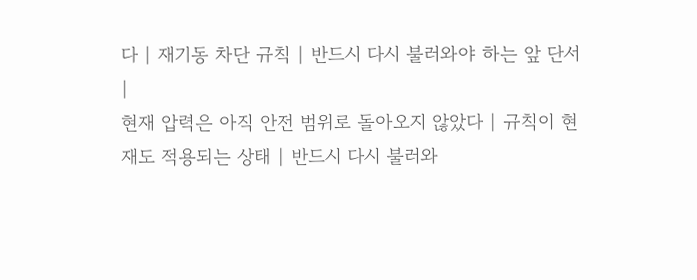다 | 재기동 차단 규칙 | 반드시 다시 불러와야 하는 앞 단서 |
현재 압력은 아직 안전 범위로 돌아오지 않았다 | 규칙이 현재도 적용되는 상태 | 반드시 다시 불러와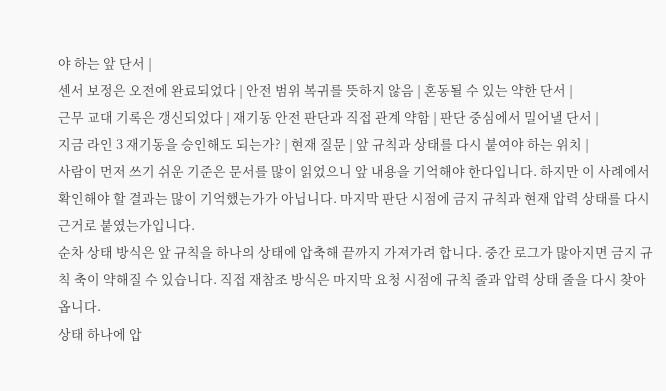야 하는 앞 단서 |
센서 보정은 오전에 완료되었다 | 안전 범위 복귀를 뜻하지 않음 | 혼동될 수 있는 약한 단서 |
근무 교대 기록은 갱신되었다 | 재기동 안전 판단과 직접 관계 약함 | 판단 중심에서 밀어낼 단서 |
지금 라인 3 재기동을 승인해도 되는가? | 현재 질문 | 앞 규칙과 상태를 다시 붙여야 하는 위치 |
사람이 먼저 쓰기 쉬운 기준은 문서를 많이 읽었으니 앞 내용을 기억해야 한다입니다. 하지만 이 사례에서 확인해야 할 결과는 많이 기억했는가가 아닙니다. 마지막 판단 시점에 금지 규칙과 현재 압력 상태를 다시 근거로 붙였는가입니다.
순차 상태 방식은 앞 규칙을 하나의 상태에 압축해 끝까지 가져가려 합니다. 중간 로그가 많아지면 금지 규칙 축이 약해질 수 있습니다. 직접 재참조 방식은 마지막 요청 시점에 규칙 줄과 압력 상태 줄을 다시 찾아옵니다.
상태 하나에 압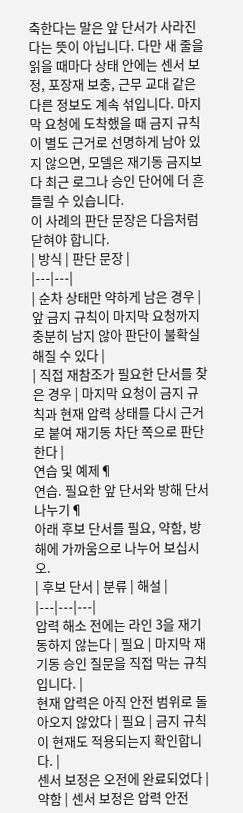축한다는 말은 앞 단서가 사라진다는 뜻이 아닙니다. 다만 새 줄을 읽을 때마다 상태 안에는 센서 보정, 포장재 보충, 근무 교대 같은 다른 정보도 계속 섞입니다. 마지막 요청에 도착했을 때 금지 규칙이 별도 근거로 선명하게 남아 있지 않으면, 모델은 재기동 금지보다 최근 로그나 승인 단어에 더 흔들릴 수 있습니다.
이 사례의 판단 문장은 다음처럼 닫혀야 합니다.
| 방식 | 판단 문장 |
|---|---|
| 순차 상태만 약하게 남은 경우 | 앞 금지 규칙이 마지막 요청까지 충분히 남지 않아 판단이 불확실해질 수 있다 |
| 직접 재참조가 필요한 단서를 찾은 경우 | 마지막 요청이 금지 규칙과 현재 압력 상태를 다시 근거로 붙여 재기동 차단 쪽으로 판단한다 |
연습 및 예제¶
연습. 필요한 앞 단서와 방해 단서 나누기¶
아래 후보 단서를 필요, 약함, 방해에 가까움으로 나누어 보십시오.
| 후보 단서 | 분류 | 해설 |
|---|---|---|
압력 해소 전에는 라인 3을 재기동하지 않는다 | 필요 | 마지막 재기동 승인 질문을 직접 막는 규칙입니다. |
현재 압력은 아직 안전 범위로 돌아오지 않았다 | 필요 | 금지 규칙이 현재도 적용되는지 확인합니다. |
센서 보정은 오전에 완료되었다 | 약함 | 센서 보정은 압력 안전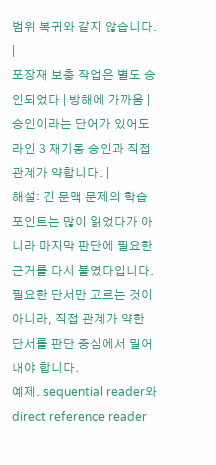범위 복귀와 같지 않습니다. |
포장재 보충 작업은 별도 승인되었다 | 방해에 가까움 | 승인이라는 단어가 있어도 라인 3 재기동 승인과 직접 관계가 약합니다. |
해설: 긴 문맥 문제의 학습 포인트는 많이 읽었다가 아니라 마지막 판단에 필요한 근거를 다시 붙였다입니다. 필요한 단서만 고르는 것이 아니라, 직접 관계가 약한 단서를 판단 중심에서 밀어내야 합니다.
예제. sequential reader와 direct reference reader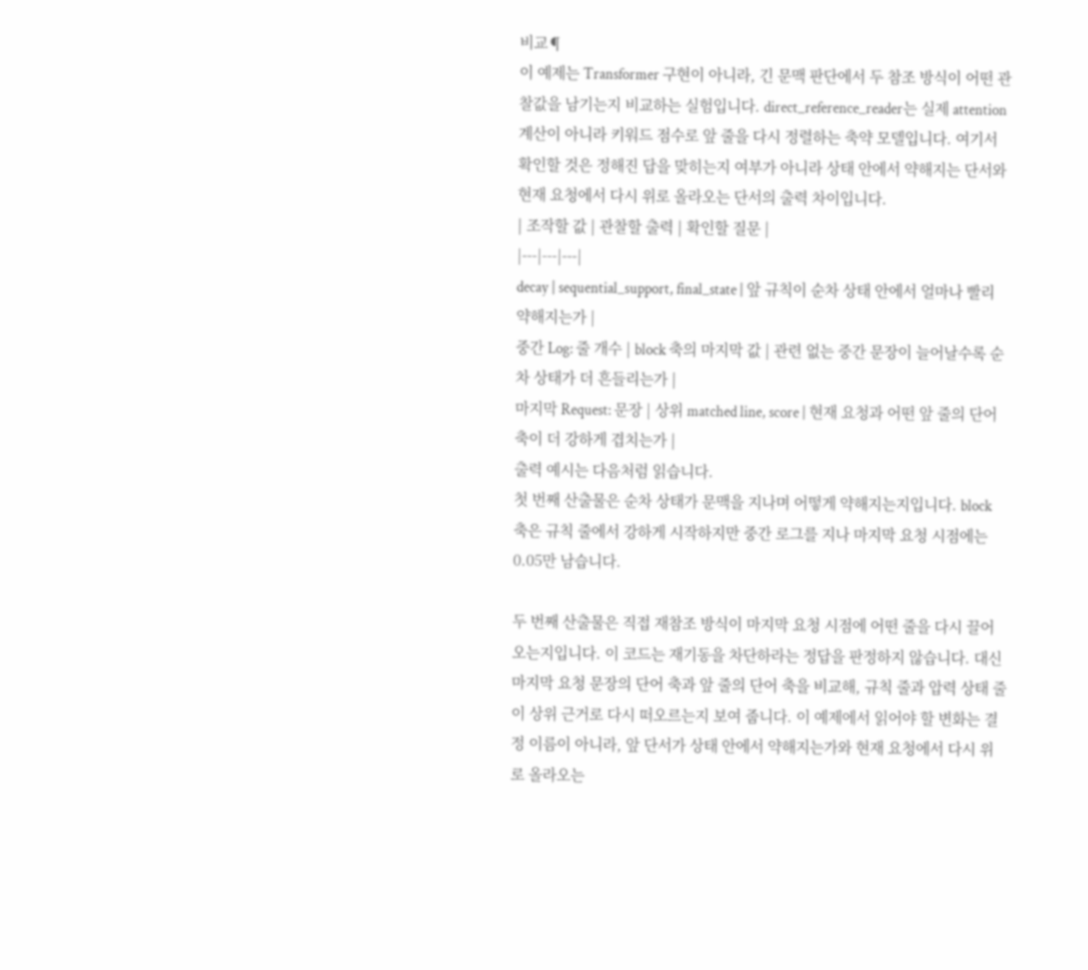비교¶
이 예제는 Transformer 구현이 아니라, 긴 문맥 판단에서 두 참조 방식이 어떤 관찰값을 남기는지 비교하는 실험입니다. direct_reference_reader는 실제 attention 계산이 아니라 키워드 점수로 앞 줄을 다시 정렬하는 축약 모델입니다. 여기서 확인할 것은 정해진 답을 맞히는지 여부가 아니라 상태 안에서 약해지는 단서와 현재 요청에서 다시 위로 올라오는 단서의 출력 차이입니다.
| 조작할 값 | 관찰할 출력 | 확인할 질문 |
|---|---|---|
decay | sequential_support, final_state | 앞 규칙이 순차 상태 안에서 얼마나 빨리 약해지는가 |
중간 Log: 줄 개수 | block 축의 마지막 값 | 관련 없는 중간 문장이 늘어날수록 순차 상태가 더 흔들리는가 |
마지막 Request: 문장 | 상위 matched line, score | 현재 요청과 어떤 앞 줄의 단어 축이 더 강하게 겹치는가 |
출력 예시는 다음처럼 읽습니다.
첫 번째 산출물은 순차 상태가 문맥을 지나며 어떻게 약해지는지입니다. block 축은 규칙 줄에서 강하게 시작하지만 중간 로그를 지나 마지막 요청 시점에는 0.05만 남습니다.

두 번째 산출물은 직접 재참조 방식이 마지막 요청 시점에 어떤 줄을 다시 끌어오는지입니다. 이 코드는 재기동을 차단하라는 정답을 판정하지 않습니다. 대신 마지막 요청 문장의 단어 축과 앞 줄의 단어 축을 비교해, 규칙 줄과 압력 상태 줄이 상위 근거로 다시 떠오르는지 보여 줍니다. 이 예제에서 읽어야 할 변화는 결정 이름이 아니라, 앞 단서가 상태 안에서 약해지는가와 현재 요청에서 다시 위로 올라오는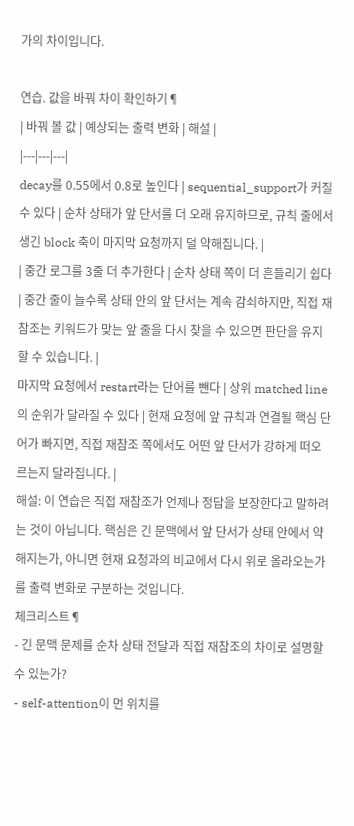가의 차이입니다.

연습. 값을 바꿔 차이 확인하기¶
| 바꿔 볼 값 | 예상되는 출력 변화 | 해설 |
|---|---|---|
decay를 0.55에서 0.8로 높인다 | sequential_support가 커질 수 있다 | 순차 상태가 앞 단서를 더 오래 유지하므로, 규칙 줄에서 생긴 block 축이 마지막 요청까지 덜 약해집니다. |
| 중간 로그를 3줄 더 추가한다 | 순차 상태 쪽이 더 흔들리기 쉽다 | 중간 줄이 늘수록 상태 안의 앞 단서는 계속 감쇠하지만, 직접 재참조는 키워드가 맞는 앞 줄을 다시 찾을 수 있으면 판단을 유지할 수 있습니다. |
마지막 요청에서 restart라는 단어를 뺀다 | 상위 matched line의 순위가 달라질 수 있다 | 현재 요청에 앞 규칙과 연결될 핵심 단어가 빠지면, 직접 재참조 쪽에서도 어떤 앞 단서가 강하게 떠오르는지 달라집니다. |
해설: 이 연습은 직접 재참조가 언제나 정답을 보장한다고 말하려는 것이 아닙니다. 핵심은 긴 문맥에서 앞 단서가 상태 안에서 약해지는가, 아니면 현재 요청과의 비교에서 다시 위로 올라오는가를 출력 변화로 구분하는 것입니다.
체크리스트¶
- 긴 문맥 문제를 순차 상태 전달과 직접 재참조의 차이로 설명할 수 있는가?
- self-attention이 먼 위치를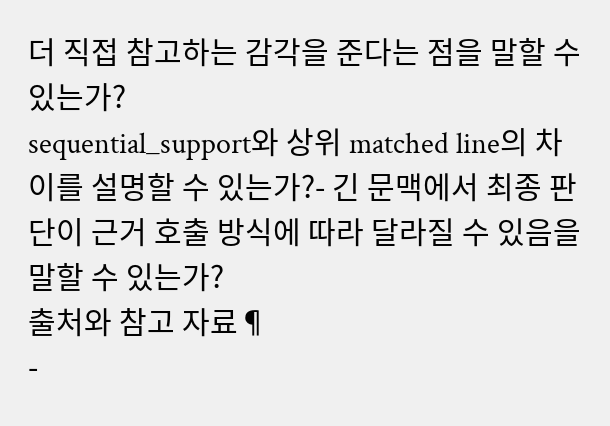더 직접 참고하는 감각을 준다는 점을 말할 수 있는가?
sequential_support와 상위 matched line의 차이를 설명할 수 있는가?- 긴 문맥에서 최종 판단이 근거 호출 방식에 따라 달라질 수 있음을 말할 수 있는가?
출처와 참고 자료¶
-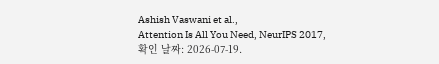Ashish Vaswani et al.,
Attention Is All You Need, NeurIPS 2017, 확인 날짜: 2026-07-19.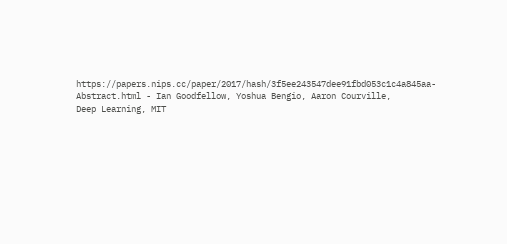https://papers.nips.cc/paper/2017/hash/3f5ee243547dee91fbd053c1c4a845aa-Abstract.html - Ian Goodfellow, Yoshua Bengio, Aaron Courville,
Deep Learning, MIT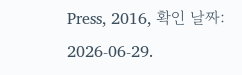Press, 2016, 확인 날짜: 2026-06-29.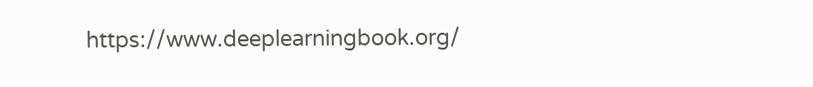https://www.deeplearningbook.org/